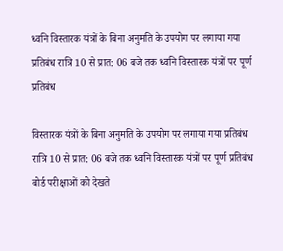ध्वनि विस्तारक यंत्रों के बिना अनुमति के उपयोग पर लगाया गया प्रतिबंध रात्रि 10 से प्रात: 06 बजे तक ध्वनि विस्तारक यंत्रों पर पूर्ण प्रतिबंध

विस्तारक यंत्रों के बिना अनुमति के उपयोग पर लगाया गया प्रतिबंध रात्रि 10 से प्रात: 06 बजे तक ध्वनि विस्तारक यंत्रों पर पूर्ण प्रतिबंध
बोर्ड परीक्षाओं को देखते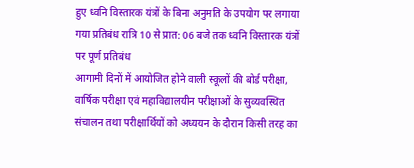हुए ध्वनि विस्तारक यंत्रों के बिना अनुमति के उपयोग पर लगाया गया प्रतिबंध रात्रि 10 से प्रात: 06 बजे तक ध्वनि विस्तारक यंत्रों पर पूर्ण प्रतिबंध
आगामी दिनों में आयोजित होने वाली स्कूलों की बोर्ड परीक्षा, वार्षिक परीक्षा एवं महाविद्यालयीन परीक्षाओं के सुव्यवस्थित संचालन तथा परीक्षार्थियों को अध्ययन के दौरान किसी तरह का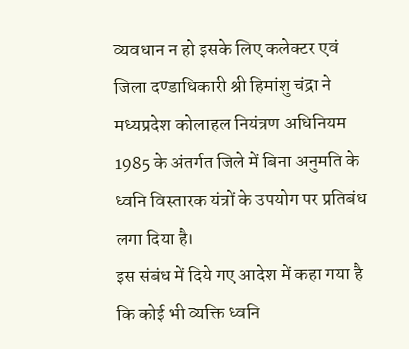व्यवधान न हो इसके लिए कलेक्टर एवं जिला दण्डाधिकारी श्री हिमांशु चंद्रा ने मध्यप्रदेश कोलाहल नियंत्रण अधिनियम 1985 के अंतर्गत जिले में बिना अनुमति के ध्वनि विस्तारक यंत्रों के उपयोग पर प्रतिबंध लगा दिया है।
इस संबंध में दिये गए आदेश में कहा गया है कि कोई भी व्यक्ति ध्वनि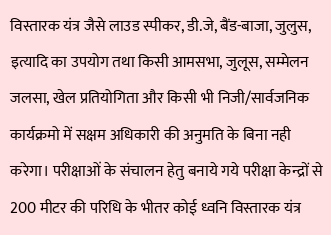विस्तारक यंत्र जैसे लाउड स्पीकर, डी.जे, बैंड-बाजा, जुलुस, इत्यादि का उपयोग तथा किसी आमसभा, जुलूस, सम्मेलन जलसा, खेल प्रतियोगिता और किसी भी निजी/सार्वजनिक कार्यक्रमो में सक्षम अधिकारी की अनुमति के बिना नही करेगा। परीक्षाओं के संचालन हेतु बनाये गये परीक्षा केन्द्रों से 200 मीटर की परिधि के भीतर कोई ध्वनि विस्तारक यंत्र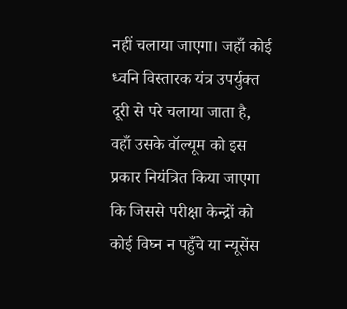नहीं चलाया जाएगा। जहाँ कोई ध्वनि विस्तारक यंत्र उपर्युक्त दूरी से परे चलाया जाता है, वहाँ उसके वॉल्यूम को इस प्रकार नियंत्रित किया जाएगा कि जिससे परीक्षा केन्द्रों को कोई विघ्न न पहुँचे या न्यूसेंस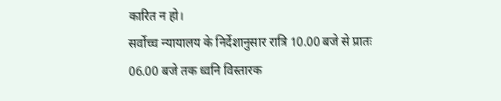कारित न हो।
सर्वोच्च न्यायालय के निर्देशानुसार रात्रि 10.00 बजे से प्रातः 06.00 बजे तक ध्वनि विस्तारक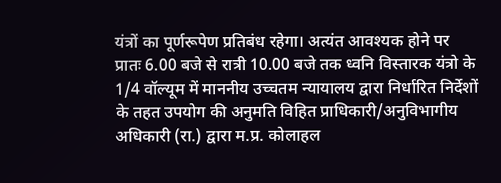यंत्रों का पूर्णरूपेण प्रतिबंध रहेगा। अत्यंत आवश्यक होने पर प्रातः 6.00 बजे से रात्री 10.00 बजे तक ध्वनि विस्तारक यंत्रो के 1/4 वॉल्यूम में माननीय उच्चतम न्यायालय द्वारा निर्धारित निर्देशों के तहत उपयोग की अनुमति विहित प्राधिकारी/अनुविभागीय अधिकारी (रा.) द्वारा म.प्र. कोलाहल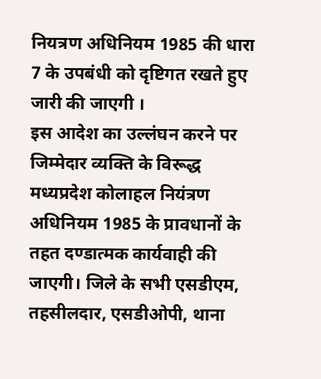नियत्रण अधिनियम 1985 की धारा 7 के उपबंधी को दृष्टिगत रखते हुए जारी की जाएगी ।
इस आदेश का उल्लंघन करने पर जिम्मेदार व्यक्ति के विरूद्ध मध्यप्रदेश कोलाहल नियंत्रण अधिनियम 1985 के प्रावधानों के तहत दण्डात्मक कार्यवाही की जाएगी। जिले के सभी एसडीएम, तहसीलदार, एसडीओपी, थाना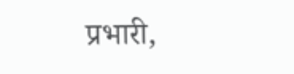प्रभारी,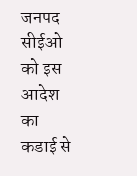जनपद सीईओ को इस आदेश का कडाई से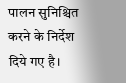पालन सुनिश्चित करने के निर्देश दिये गए है।